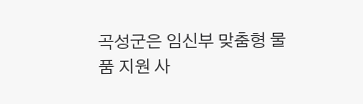곡성군은 임신부 맞춤형 물품 지원 사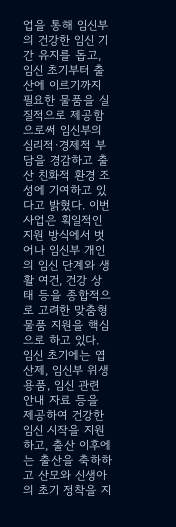업을 통해 임신부의 건강한 임신 기간 유지를 돕고, 임신 초기부터 출산에 이르기까지 필요한 물품을 실질적으로 제공함으로써 임신부의 심리적·경제적 부담을 경감하고 출산 친화적 환경 조성에 기여하고 있다고 밝혔다. 이번 사업은 획일적인 지원 방식에서 벗어나 임신부 개인의 임신 단계와 생활 여건, 건강 상태 등을 종합적으로 고려한 맞춤형 물품 지원을 핵심으로 하고 있다. 임신 초기에는 엽산제, 임신부 위생용품, 임신 관련 안내 자료 등을 제공하여 건강한 임신 시작을 지원하고, 출산 이후에는 출산을 축하하고 산모와 신생아의 초기 정착을 지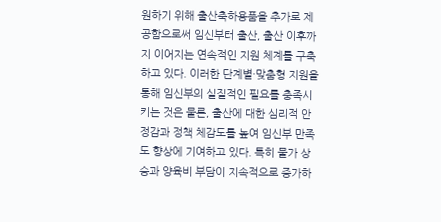원하기 위해 출산축하용품을 추가로 제공함으로써 임신부터 출산, 출산 이후까지 이어지는 연속적인 지원 체계를 구축하고 있다. 이러한 단계별·맞춤형 지원을 통해 임신부의 실질적인 필요를 충족시키는 것은 물론, 출산에 대한 심리적 안정감과 정책 체감도를 높여 임신부 만족도 향상에 기여하고 있다. 특히 물가 상승과 양육비 부담이 지속적으로 증가하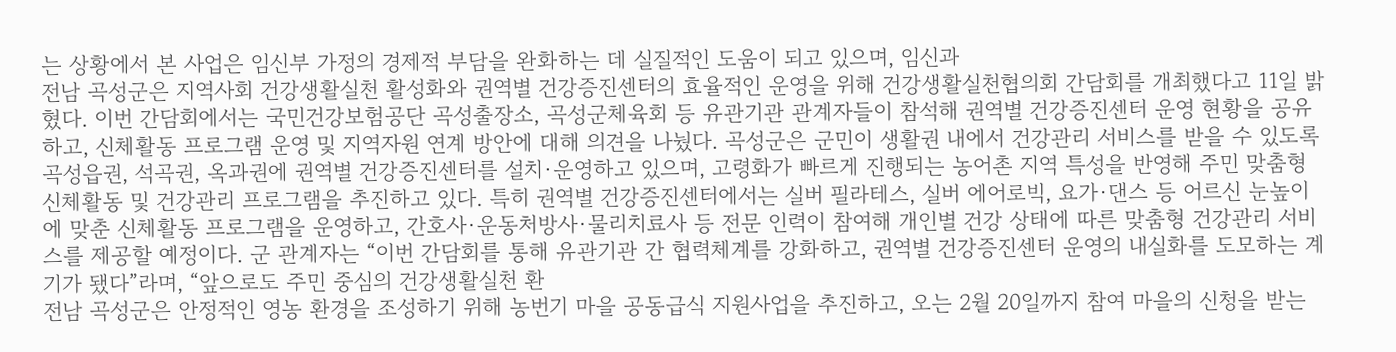는 상황에서 본 사업은 임신부 가정의 경제적 부담을 완화하는 데 실질적인 도움이 되고 있으며, 임신과
전남 곡성군은 지역사회 건강생활실천 활성화와 권역별 건강증진센터의 효율적인 운영을 위해 건강생활실천협의회 간담회를 개최했다고 11일 밝혔다. 이번 간담회에서는 국민건강보험공단 곡성출장소, 곡성군체육회 등 유관기관 관계자들이 참석해 권역별 건강증진센터 운영 현황을 공유하고, 신체활동 프로그램 운영 및 지역자원 연계 방안에 대해 의견을 나눴다. 곡성군은 군민이 생활권 내에서 건강관리 서비스를 받을 수 있도록 곡성읍권, 석곡권, 옥과권에 권역별 건강증진센터를 설치·운영하고 있으며, 고령화가 빠르게 진행되는 농어촌 지역 특성을 반영해 주민 맞춤형 신체활동 및 건강관리 프로그램을 추진하고 있다. 특히 권역별 건강증진센터에서는 실버 필라테스, 실버 에어로빅, 요가·댄스 등 어르신 눈높이에 맞춘 신체활동 프로그램을 운영하고, 간호사·운동처방사·물리치료사 등 전문 인력이 참여해 개인별 건강 상태에 따른 맞춤형 건강관리 서비스를 제공할 예정이다. 군 관계자는 “이번 간담회를 통해 유관기관 간 협력체계를 강화하고, 권역별 건강증진센터 운영의 내실화를 도모하는 계기가 됐다”라며, “앞으로도 주민 중심의 건강생활실천 환
전남 곡성군은 안정적인 영농 환경을 조성하기 위해 농번기 마을 공동급식 지원사업을 추진하고, 오는 2월 20일까지 참여 마을의 신청을 받는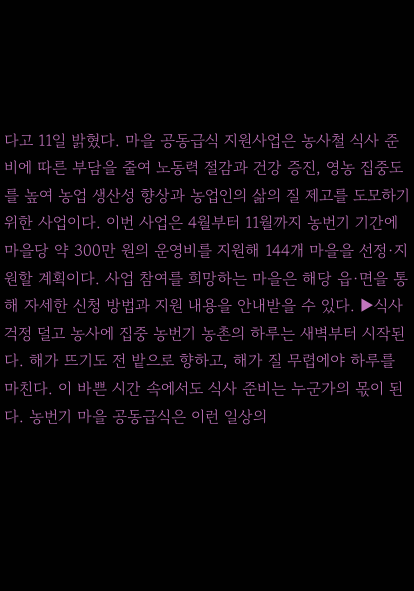다고 11일 밝혔다. 마을 공동급식 지원사업은 농사철 식사 준비에 따른 부담을 줄여 노동력 절감과 건강 증진, 영농 집중도를 높여 농업 생산성 향상과 농업인의 삶의 질 제고를 도모하기 위한 사업이다. 이번 사업은 4월부터 11월까지 농번기 기간에 마을당 약 300만 원의 운영비를 지원해 144개 마을을 선정·지원할 계획이다. 사업 참여를 희망하는 마을은 해당 읍·면을 통해 자세한 신청 방법과 지원 내용을 안내받을 수 있다. ▶식사 걱정 덜고 농사에 집중 농번기 농촌의 하루는 새벽부터 시작된다. 해가 뜨기도 전 밭으로 향하고, 해가 질 무렵에야 하루를 마친다. 이 바쁜 시간 속에서도 식사 준비는 누군가의 몫이 된다. 농번기 마을 공동급식은 이런 일상의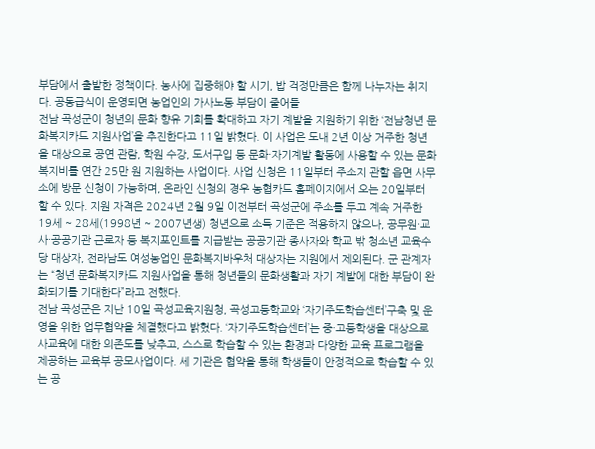부담에서 출발한 정책이다. 농사에 집중해야 할 시기, 밥 걱정만큼은 함께 나누자는 취지다. 공동급식이 운영되면 농업인의 가사노동 부담이 줄어들
전남 곡성군이 청년의 문화 향유 기회를 확대하고 자기 계발을 지원하기 위한 ‘전남청년 문화복지카드 지원사업’을 추진한다고 11일 밝혔다. 이 사업은 도내 2년 이상 거주한 청년을 대상으로 공연 관람, 학원 수강, 도서구입 등 문화·자기계발 활동에 사용할 수 있는 문화복지비를 연간 25만 원 지원하는 사업이다. 사업 신청은 11일부터 주소지 관할 읍면 사무소에 방문 신청이 가능하며, 온라인 신청의 경우 농협카드 홈페이지에서 오는 20일부터 할 수 있다. 지원 자격은 2024년 2월 9일 이전부터 곡성군에 주소를 두고 계속 거주한 19세 ~ 28세(1998년 ~ 2007년생) 청년으로 소득 기준은 적용하지 않으나, 공무원·교사·공공기관 근로자 등 복지포인트를 지급받는 공공기관 종사자와 학교 밖 청소년 교육수당 대상자, 전라남도 여성농업인 문화복지바우처 대상자는 지원에서 제외된다. 군 관계자는 “청년 문화복지카드 지원사업을 통해 청년들의 문화생활과 자기 계발에 대한 부담이 완화되기를 기대한다”라고 전했다.
전남 곡성군은 지난 10일 곡성교육지원청, 곡성고등학교와 ‘자기주도학습센터’구축 및 운영을 위한 업무협약을 체결했다고 밝혔다. ‘자기주도학습센터’는 중·고등학생을 대상으로 사교육에 대한 의존도를 낮추고, 스스로 학습할 수 있는 환경과 다양한 교육 프로그램을 제공하는 교육부 공모사업이다. 세 기관은 협약을 통해 학생들이 안정적으로 학습할 수 있는 공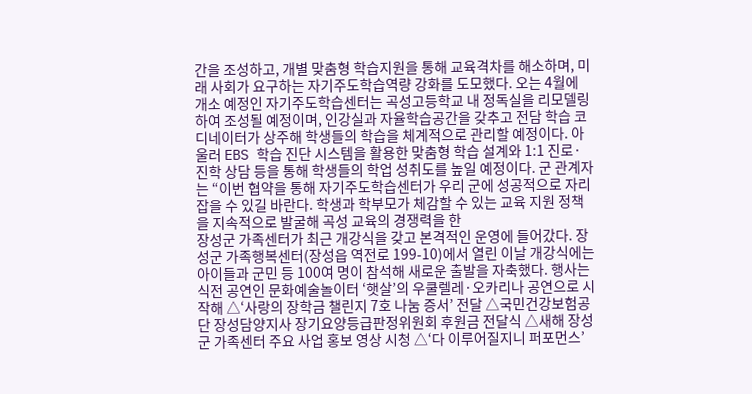간을 조성하고, 개별 맞춤형 학습지원을 통해 교육격차를 해소하며, 미래 사회가 요구하는 자기주도학습역량 강화를 도모했다. 오는 4월에 개소 예정인 자기주도학습센터는 곡성고등학교 내 정독실을 리모델링하여 조성될 예정이며, 인강실과 자율학습공간을 갖추고 전담 학습 코디네이터가 상주해 학생들의 학습을 체계적으로 관리할 예정이다. 아울러 EBS 학습 진단 시스템을 활용한 맞춤형 학습 설계와 1:1 진로·진학 상담 등을 통해 학생들의 학업 성취도를 높일 예정이다. 군 관계자는 “이번 협약을 통해 자기주도학습센터가 우리 군에 성공적으로 자리 잡을 수 있길 바란다. 학생과 학부모가 체감할 수 있는 교육 지원 정책을 지속적으로 발굴해 곡성 교육의 경쟁력을 한
장성군 가족센터가 최근 개강식을 갖고 본격적인 운영에 들어갔다. 장성군 가족행복센터(장성읍 역전로 199-10)에서 열린 이날 개강식에는 아이들과 군민 등 100여 명이 참석해 새로운 출발을 자축했다. 행사는 식전 공연인 문화예술놀이터 ‘햇살’의 우쿨렐레·오카리나 공연으로 시작해 △‘사랑의 장학금 챌린지 7호 나눔 증서’ 전달 △국민건강보험공단 장성담양지사 장기요양등급판정위원회 후원금 전달식 △새해 장성군 가족센터 주요 사업 홍보 영상 시청 △‘다 이루어질지니 퍼포먼스’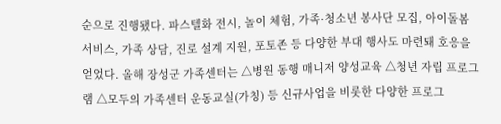순으로 진행됐다. 파스텔화 전시, 놀이 체험, 가족·청소년 봉사단 모집, 아이돌봄 서비스, 가족 상담, 진로 설계 지원, 포토존 등 다양한 부대 행사도 마련돼 호응을 얻었다. 올해 장성군 가족센터는 △병원 동행 매니저 양성교육 △청년 자립 프로그램 △모두의 가족센터 운동교실(가칭) 등 신규사업을 비롯한 다양한 프로그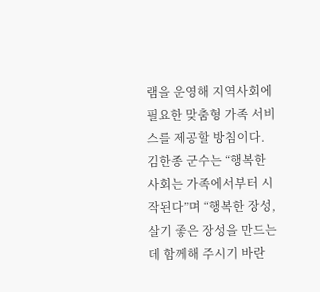램을 운영해 지역사회에 필요한 맞춤형 가족 서비스를 제공할 방침이다. 김한종 군수는 “행복한 사회는 가족에서부터 시작된다”며 “행복한 장성, 살기 좋은 장성을 만드는 데 함께해 주시기 바란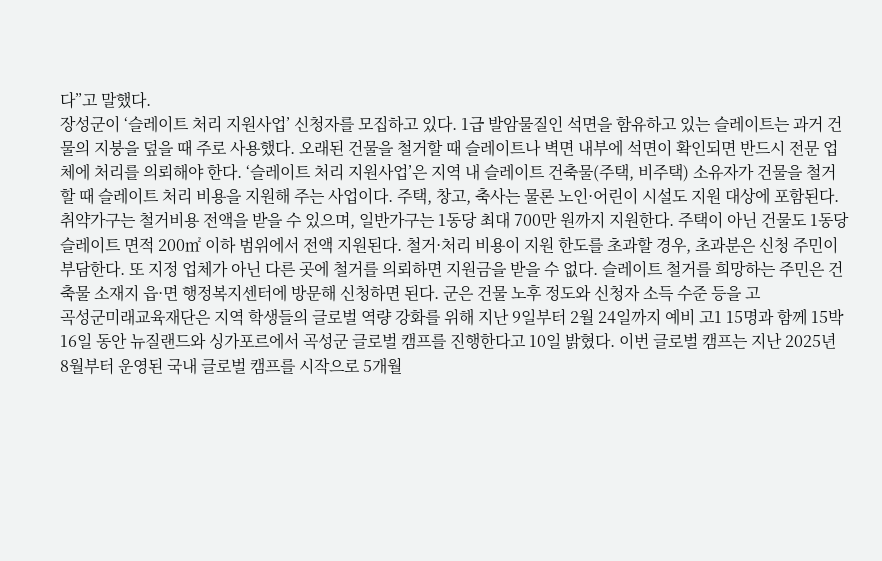다”고 말했다.
장성군이 ‘슬레이트 처리 지원사업’ 신청자를 모집하고 있다. 1급 발암물질인 석면을 함유하고 있는 슬레이트는 과거 건물의 지붕을 덮을 때 주로 사용했다. 오래된 건물을 철거할 때 슬레이트나 벽면 내부에 석면이 확인되면 반드시 전문 업체에 처리를 의뢰해야 한다. ‘슬레이트 처리 지원사업’은 지역 내 슬레이트 건축물(주택, 비주택) 소유자가 건물을 철거할 때 슬레이트 처리 비용을 지원해 주는 사업이다. 주택, 창고, 축사는 물론 노인·어린이 시설도 지원 대상에 포함된다. 취약가구는 철거비용 전액을 받을 수 있으며, 일반가구는 1동당 최대 700만 원까지 지원한다. 주택이 아닌 건물도 1동당 슬레이트 면적 200㎡ 이하 범위에서 전액 지원된다. 철거·처리 비용이 지원 한도를 초과할 경우, 초과분은 신청 주민이 부담한다. 또 지정 업체가 아닌 다른 곳에 철거를 의뢰하면 지원금을 받을 수 없다. 슬레이트 철거를 희망하는 주민은 건축물 소재지 읍·면 행정복지센터에 방문해 신청하면 된다. 군은 건물 노후 정도와 신청자 소득 수준 등을 고
곡성군미래교육재단은 지역 학생들의 글로벌 역량 강화를 위해 지난 9일부터 2월 24일까지 예비 고1 15명과 함께 15박 16일 동안 뉴질랜드와 싱가포르에서 곡성군 글로벌 캠프를 진행한다고 10일 밝혔다. 이번 글로벌 캠프는 지난 2025년 8월부터 운영된 국내 글로벌 캠프를 시작으로 5개월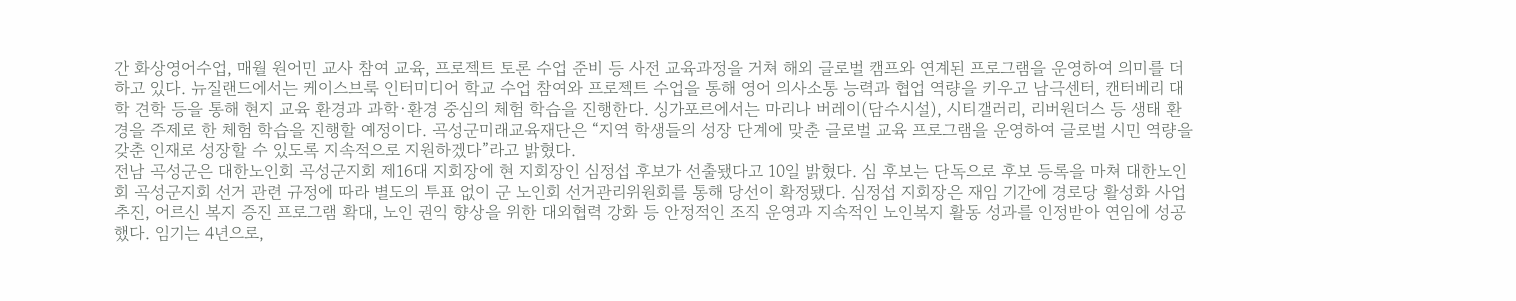간 화상영어수업, 매월 원어민 교사 참여 교육, 프로젝트 토론 수업 준비 등 사전 교육과정을 거쳐 해외 글로벌 캠프와 연계된 프로그램을 운영하여 의미를 더하고 있다. 뉴질랜드에서는 케이스브룩 인터미디어 학교 수업 참여와 프로젝트 수업을 통해 영어 의사소통 능력과 협업 역량을 키우고 남극센터, 캔터베리 대학 견학 등을 통해 현지 교육 환경과 과학·환경 중심의 체험 학습을 진행한다. 싱가포르에서는 마리나 버레이(담수시설), 시티갤러리, 리버원더스 등 생태 환경을 주제로 한 체험 학습을 진행할 예정이다. 곡성군미래교육재단은 “지역 학생들의 성장 단계에 맞춘 글로벌 교육 프로그램을 운영하여 글로벌 시민 역량을 갖춘 인재로 성장할 수 있도록 지속적으로 지원하겠다”라고 밝혔다.
전남 곡성군은 대한노인회 곡성군지회 제16대 지회장에 현 지회장인 심정섭 후보가 선출됐다고 10일 밝혔다. 심 후보는 단독으로 후보 등록을 마쳐 대한노인회 곡성군지회 선거 관련 규정에 따라 별도의 투표 없이 군 노인회 선거관리위원회를 통해 당선이 확정됐다. 심정섭 지회장은 재임 기간에 경로당 활성화 사업 추진, 어르신 복지 증진 프로그램 확대, 노인 권익 향상을 위한 대외협력 강화 등 안정적인 조직 운영과 지속적인 노인복지 활동 성과를 인정받아 연임에 성공했다. 임기는 4년으로,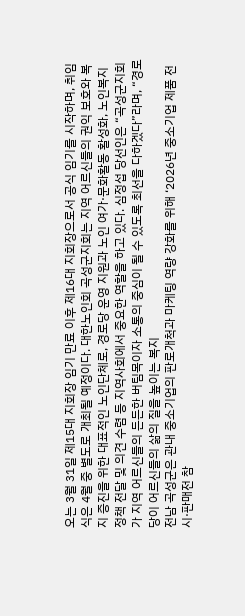오는 3월 31일 제15대 지회장 임기 만료 이후 제16대 지회장으로서 공식 임기를 시작하며, 취임식은 4월 중 별도로 개최될 예정이다. 대한노인회 곡성군지회는 지역 어르신들의 권익 보호와 복지 증진을 위한 대표적인 노인단체로, 경로당 운영 지원과 노인 여가·문화활동 활성화, 노인복지 정책 전달 및 의견 수렴 등 지역사회에서 중요한 역할을 하고 있다. 심정섭 당선인은 “곡성군지회가 지역 어르신들의 든든한 버팀목이자 소통의 중심이 될 수 있도록 최선을 다하겠다”라며, “경로당이 어르신들의 삶의 질을 높이는 복지
전남 곡성군은 관내 중소기업의 판로개척과 마케팅 역량 강화를 위해 ‘2026년 중소기업 제품 전시·판매전 참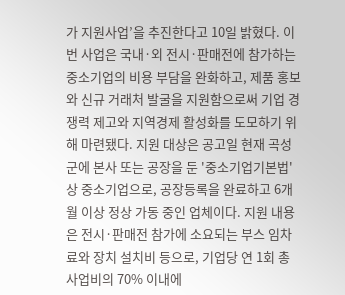가 지원사업’을 추진한다고 10일 밝혔다. 이번 사업은 국내·외 전시·판매전에 참가하는 중소기업의 비용 부담을 완화하고, 제품 홍보와 신규 거래처 발굴을 지원함으로써 기업 경쟁력 제고와 지역경제 활성화를 도모하기 위해 마련됐다. 지원 대상은 공고일 현재 곡성군에 본사 또는 공장을 둔 '중소기업기본법'상 중소기업으로, 공장등록을 완료하고 6개월 이상 정상 가동 중인 업체이다. 지원 내용은 전시·판매전 참가에 소요되는 부스 임차료와 장치 설치비 등으로, 기업당 연 1회 총 사업비의 70% 이내에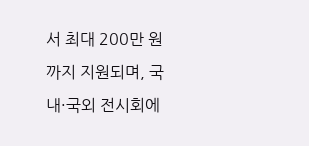서 최대 200만 원까지 지원되며, 국내·국외 전시회에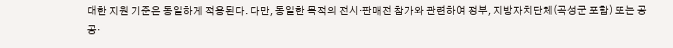대한 지원 기준은 동일하게 적용된다. 다만, 동일한 목적의 전시·판매전 참가와 관련하여 정부, 지방자치단체(곡성군 포함) 또는 공공·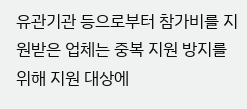유관기관 등으로부터 참가비를 지원받은 업체는 중복 지원 방지를 위해 지원 대상에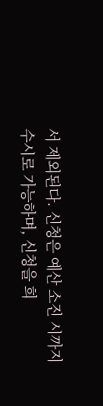서 제외된다. 신청은 예산 소진 시까지 수시로 가능하며, 신청을 희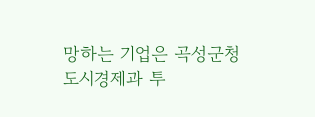망하는 기업은 곡성군청 도시경제과 투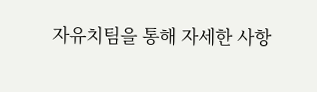자유치팀을 통해 자세한 사항